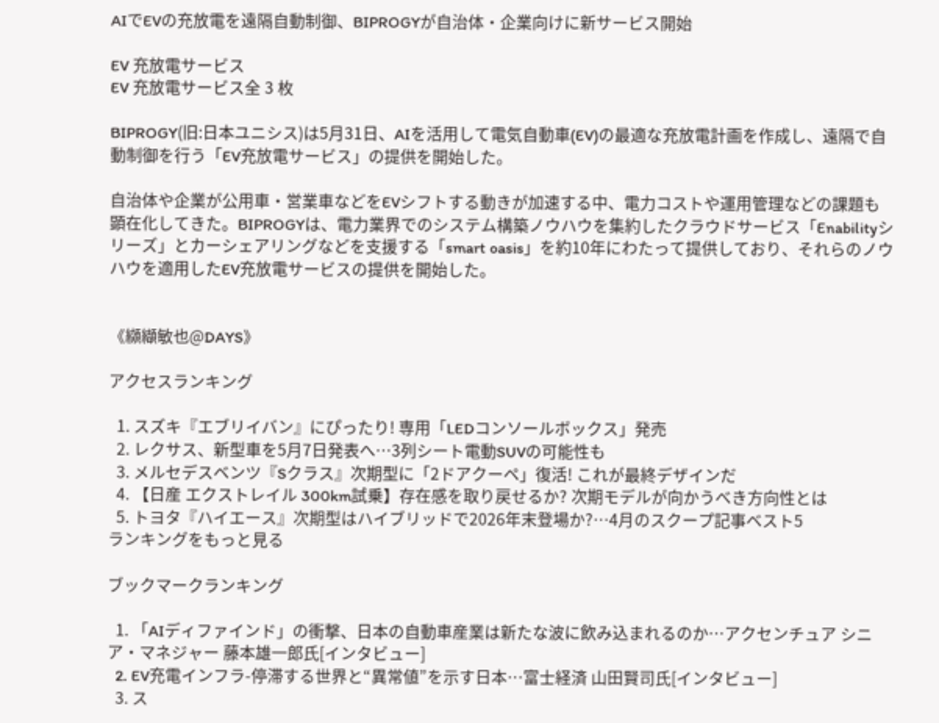AIでEVの充放電を遠隔自動制御、BIPROGYが自治体・企業向けに新サービス開始

EV 充放電サービス
EV 充放電サービス全 3 枚

BIPROGY(旧:日本ユニシス)は5月31日、AIを活用して電気自動車(EV)の最適な充放電計画を作成し、遠隔で自動制御を行う「EV充放電サービス」の提供を開始した。

自治体や企業が公用車・営業車などをEVシフトする動きが加速する中、電力コストや運用管理などの課題も顕在化してきた。BIPROGYは、電力業界でのシステム構築ノウハウを集約したクラウドサービス「Enabilityシリーズ」とカーシェアリングなどを支援する「smart oasis」を約10年にわたって提供しており、それらのノウハウを適用したEV充放電サービスの提供を開始した。


《纐纈敏也@DAYS》

アクセスランキング

  1. スズキ『エブリイバン』にぴったり! 専用「LEDコンソールボックス」発売
  2. レクサス、新型車を5月7日発表へ…3列シート電動SUVの可能性も
  3. メルセデスベンツ『Sクラス』次期型に「2ドアクーペ」復活! これが最終デザインだ
  4. 【日産 エクストレイル 300km試乗】存在感を取り戻せるか? 次期モデルが向かうべき方向性とは
  5. トヨタ『ハイエース』次期型はハイブリッドで2026年末登場か?…4月のスクープ記事ベスト5
ランキングをもっと見る

ブックマークランキング

  1. 「AIディファインド」の衝撃、日本の自動車産業は新たな波に飲み込まれるのか…アクセンチュア シニア・マネジャー 藤本雄一郎氏[インタビュー]
  2. EV充電インフラ-停滞する世界と“異常値”を示す日本…富士経済 山田賢司氏[インタビュー]
  3. ス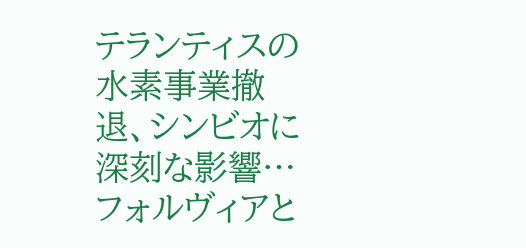テランティスの水素事業撤退、シンビオに深刻な影響…フォルヴィアと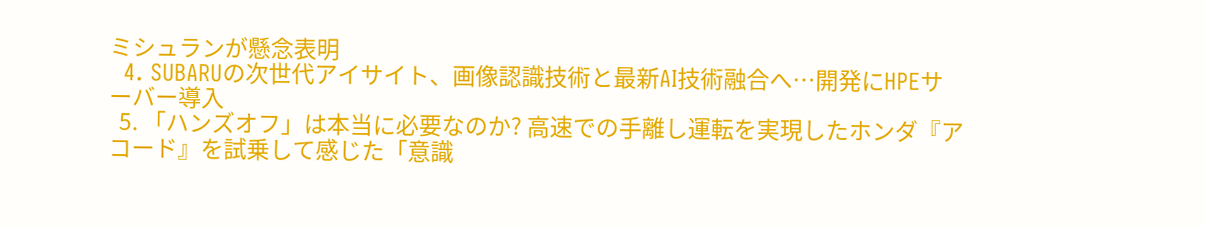ミシュランが懸念表明
  4. SUBARUの次世代アイサイト、画像認識技術と最新AI技術融合へ…開発にHPEサーバー導入
  5. 「ハンズオフ」は本当に必要なのか? 高速での手離し運転を実現したホンダ『アコード』を試乗して感じた「意識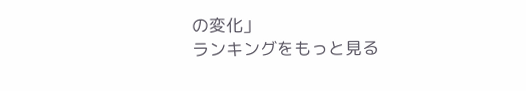の変化」
ランキングをもっと見る